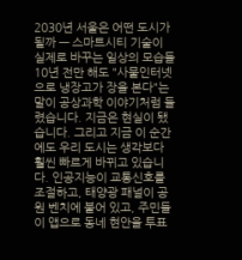2030년 서울은 어떤 도시가 될까 — 스마트시티 기술이 실제로 바꾸는 일상의 모습들
10년 전만 해도 "사물인터넷으로 냉장고가 장을 본다"는 말이 공상과학 이야기처럼 들렸습니다. 지금은 현실이 됐습니다. 그리고 지금 이 순간에도 우리 도시는 생각보다 훨씬 빠르게 바뀌고 있습니다. 인공지능이 교통신호를 조절하고, 태양광 패널이 공원 벤치에 붙어 있고, 주민들이 앱으로 동네 현안을 투표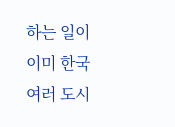하는 일이 이미 한국 여러 도시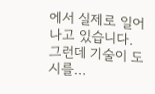에서 실제로 일어나고 있습니다. 그런데 기술이 도시를…